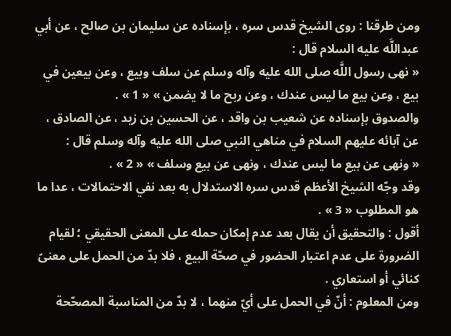ومن طرقنا : روى الشيخ قدس سره ، بإسناده عن سليمان بن صالح ، عن أبي عبداللَّه عليه السلام قال :
« نهى رسول اللَّه صلى الله عليه وآله وسلم عن سلف وبيع ، وعن بيعين في بيع ، وعن بيع ما ليس عندك ، وعن ربح ما لا يضمن » « 1 » .
والصدوق بإسناده عن شعيب بن واقد ، عن الحسين بن زيد ، عن الصادق ، عن آبائه عليهم السلام في مناهي النبي صلى الله عليه وآله وسلم قال :
« ونهى عن بيع ما ليس عندك ، ونهى عن بيع وسلف » « 2 » .
وقد وجّه الشيخ الأعظم قدس سره الاستدلال به بعد نفي الاحتمالات ، عدا ما هو المطلوب « 3 » .
أقول : والتحقيق أن يقال بعد عدم إمكان حمله على المعنى الحقيقي ؛ لقيام الضرورة على عدم اعتبار الحضور في صحّة البيع ، فلا بدّ من الحمل على معنىً كنائي أو استعاري .
ومن المعلوم : أنّ في الحمل على أيّ منهما ، لا بدّ من المناسبة المصحّحة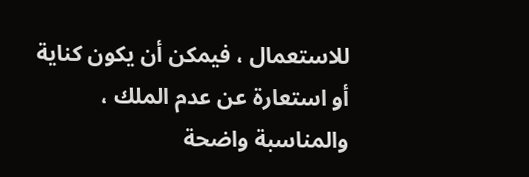للاستعمال ، فيمكن أن يكون كناية أو استعارة عن عدم الملك ، والمناسبة واضحة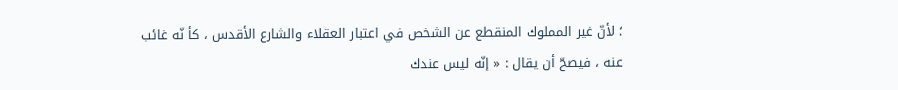؛ لأنّ غير المملوك المنقطع عن الشخص في اعتبار العقلاء والشارع الأقدس ، كأ نّه غائب عنه ، فيصحّ أن يقال : « إنّه ليس عندك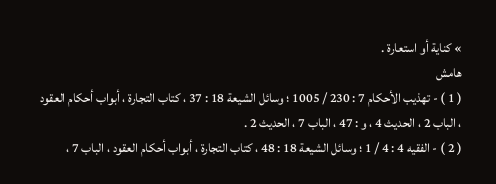» كناية أو استعارة .
هامش
( 1 ) - تهذيب الأحكام 7 : 230 / 1005 ؛ وسائل الشيعة 18 : 37 ، كتاب التجارة ، أبواب أحكام العقود ، الباب 2 ، الحديث 4 ، و : 47 ، الباب 7 ، الحديث 2 .
( 2 ) - الفقيه 4 : 4 / 1 ؛ وسائل الشيعة 18 : 48 ، كتاب التجارة ، أبواب أحكام العقود ، الباب 7 ،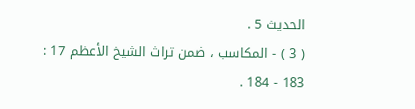الحديث 5 .
( 3 ) - المكاسب ، ضمن تراث الشيخ الأعظم 17 : 183 - 184 .